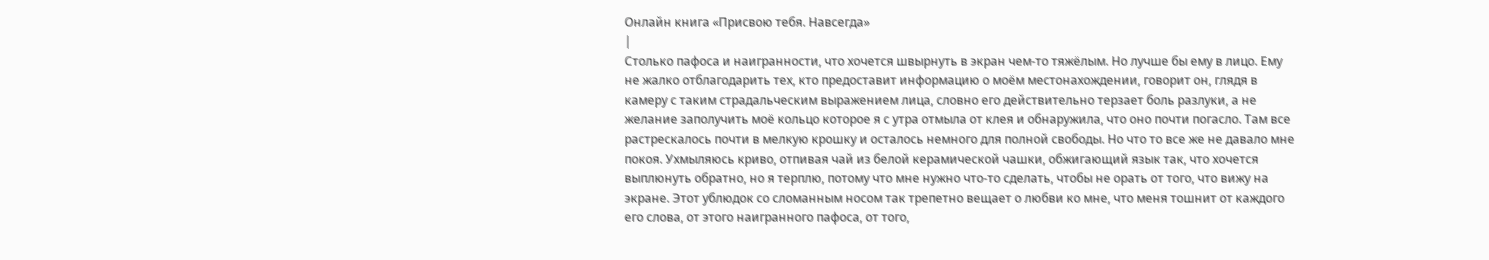Онлайн книга «Присвою тебя. Навсегда»
|
Столько пафоса и наигранности, что хочется швырнуть в экран чем-то тяжёлым. Но лучше бы ему в лицо. Ему не жалко отблагодарить тех, кто предоставит информацию о моём местонахождении, говорит он, глядя в камеру с таким страдальческим выражением лица, словно его действительно терзает боль разлуки, а не желание заполучить моё кольцо которое я с утра отмыла от клея и обнаружила, что оно почти погасло. Там все растрескалось почти в мелкую крошку и осталось немного для полной свободы. Но что то все же не давало мне покоя. Ухмыляюсь криво, отпивая чай из белой керамической чашки, обжигающий язык так, что хочется выплюнуть обратно, но я терплю, потому что мне нужно что-то сделать, чтобы не орать от того, что вижу на экране. Этот ублюдок со сломанным носом так трепетно вещает о любви ко мне, что меня тошнит от каждого его слова, от этого наигранного пафоса, от того,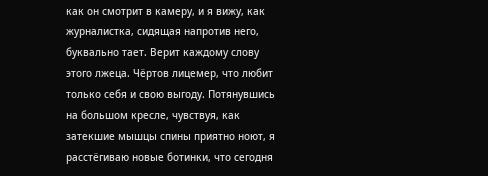как он смотрит в камеру, и я вижу, как журналистка, сидящая напротив него, буквально тает. Верит каждому слову этого лжеца. Чёртов лицемер, что любит только себя и свою выгоду. Потянувшись на большом кресле, чувствуя, как затекшие мышцы спины приятно ноют, я расстёгиваю новые ботинки, что сегодня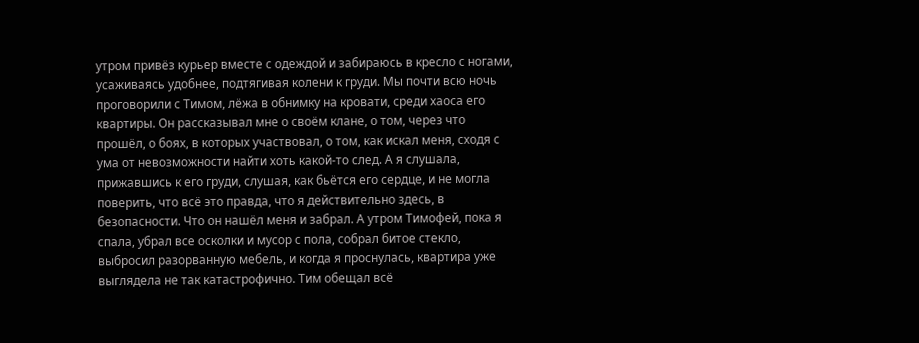утром привёз курьер вместе с одеждой и забираюсь в кресло с ногами, усаживаясь удобнее, подтягивая колени к груди. Мы почти всю ночь проговорили с Тимом, лёжа в обнимку на кровати, среди хаоса его квартиры. Он рассказывал мне о своём клане, о том, через что прошёл, о боях, в которых участвовал, о том, как искал меня, сходя с ума от невозможности найти хоть какой-то след. А я слушала, прижавшись к его груди, слушая, как бьётся его сердце, и не могла поверить, что всё это правда, что я действительно здесь, в безопасности. Что он нашёл меня и забрал. А утром Тимофей, пока я спала, убрал все осколки и мусор с пола, собрал битое стекло, выбросил разорванную мебель, и когда я проснулась, квартира уже выглядела не так катастрофично. Тим обещал всё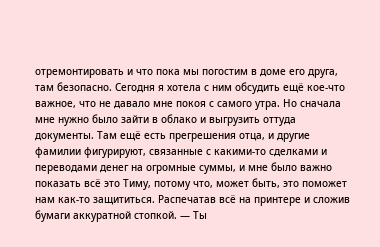отремонтировать и что пока мы погостим в доме его друга, там безопасно. Сегодня я хотела с ним обсудить ещё кое-что важное, что не давало мне покоя с самого утра. Но сначала мне нужно было зайти в облако и выгрузить оттуда документы. Там ещё есть прегрешения отца, и другие фамилии фигурируют, связанные с какими-то сделками и переводами денег на огромные суммы, и мне было важно показать всё это Тиму, потому что, может быть, это поможет нам как-то защититься. Распечатав всё на принтере и сложив бумаги аккуратной стопкой. — Ты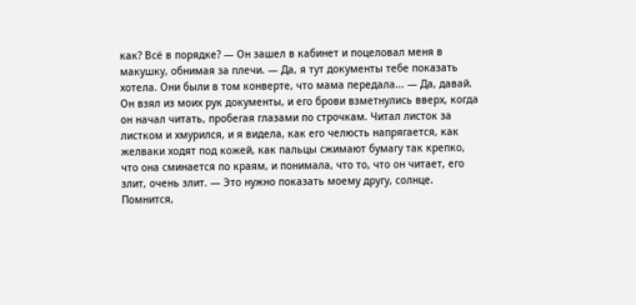как? Всё в порядке? — Он зашел в кабинет и поцеловал меня в макушку, обнимая за плечи. — Да, я тут документы тебе показать хотела. Они были в том конверте, что мама передала... — Да, давай. Он взял из моих рук документы, и его брови взметнулись вверх, когда он начал читать, пробегая глазами по строчкам. Читал листок за листком и хмурился, и я видела, как его челюсть напрягается, как желваки ходят под кожей, как пальцы сжимают бумагу так крепко, что она сминается по краям, и понимала, что то, что он читает, его злит, очень злит. — Это нужно показать моему другу, солнце. Помнится,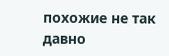похожие не так давно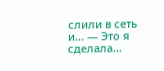слили в сеть и... — Это я сделала...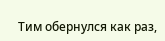Тим обернулся как раз,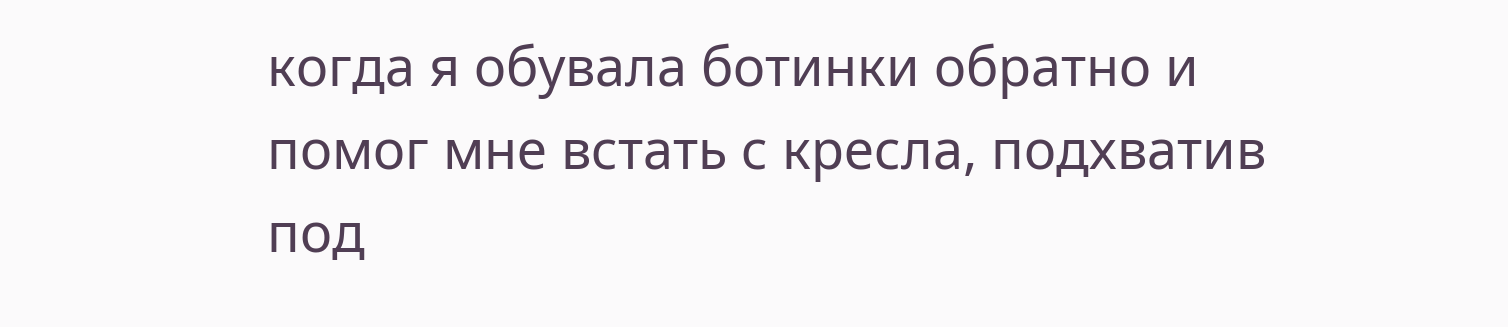когда я обувала ботинки обратно и помог мне встать с кресла, подхватив под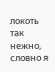локоть так нежно, словно я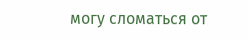могу сломаться от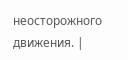неосторожного движения. |